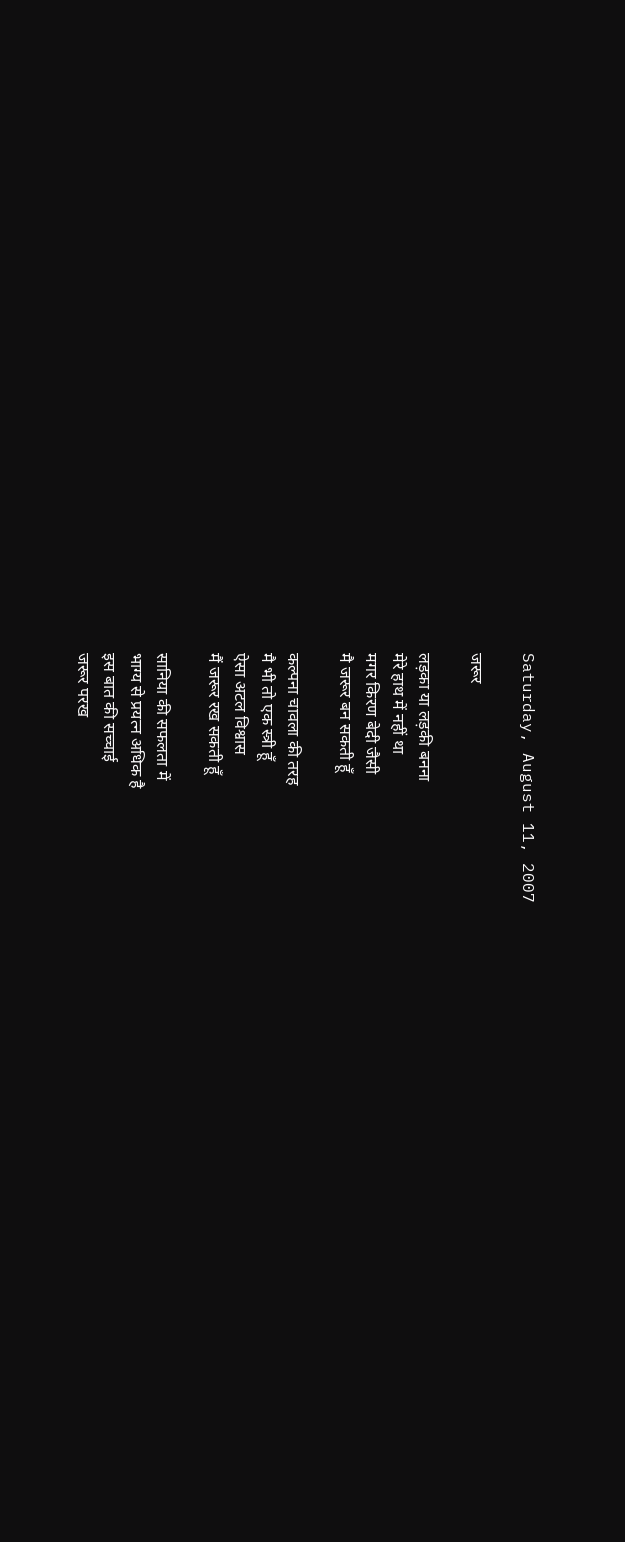Saturday, August 11, 2007

जरूर

लड़का या लड़की बनना
मेरे हाथ में नहीं था
मगर किरण बेदी जैसी
मै जरूर बन सकती हूँ

कल्पना चावला की तरह
मै भी तो एक स्त्री हूँ
ऐसा अटल विश्वास
मैं जरूर रख सकती हूँ

सानिया की सफलता में
भाग्य से प्रयत्न अधिक है
इस बात की सच्चाई
जरूर परख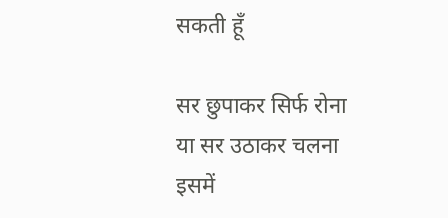सकती हूँ

सर छुपाकर सिर्फ रोना
या सर उठाकर चलना
इसमें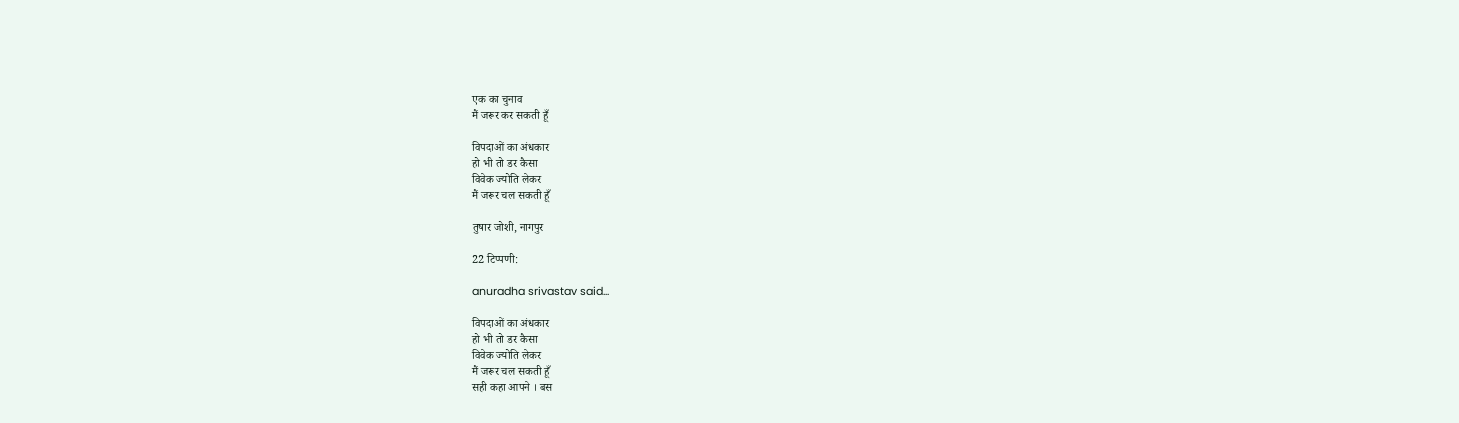एक का चुनाव
मैं जरूर कर सकती हूँ

विपदाओं का अंधकार
हो भी तो डर कैसा
विवेक ज्योति लेकर
मैं जरूर चल सकती हूँ

तुषार जोशी, नागपुर

22 टिप्पणी:

anuradha srivastav said...

विपदाओं का अंधकार
हो भी तो डर कैसा
विवेक ज्योति लेकर
मैं जरूर चल सकती हूँ
सही कहा आपने । बस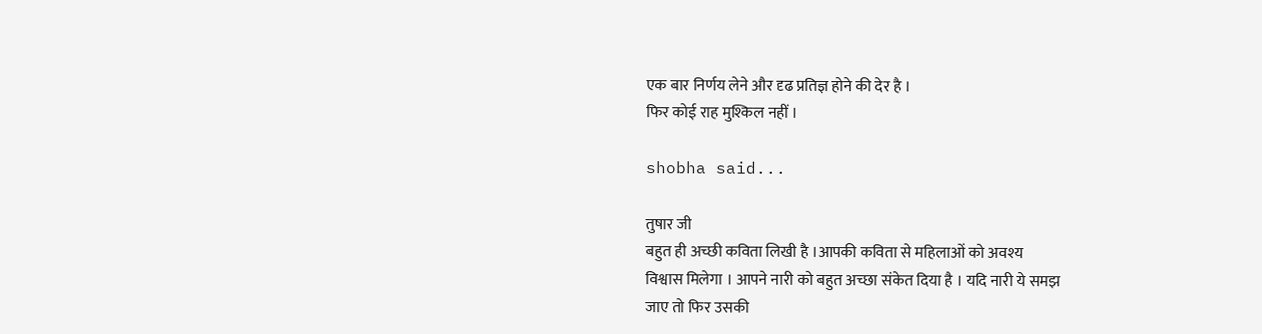एक बार निर्णय लेने और दृढ प्रतिज्ञ होने की देर है ।
फिर कोई राह मुश्किल नहीं ।

shobha said...

तुषार जी
बहुत ही अच्छी कविता लिखी है ।आपकी कविता से महिलाओं को अवश्य
विश्वास मिलेगा । आपने नारी को बहुत अच्छा संकेत दिया है । यदि नारी ये समझ
जाए तो फिर उसकी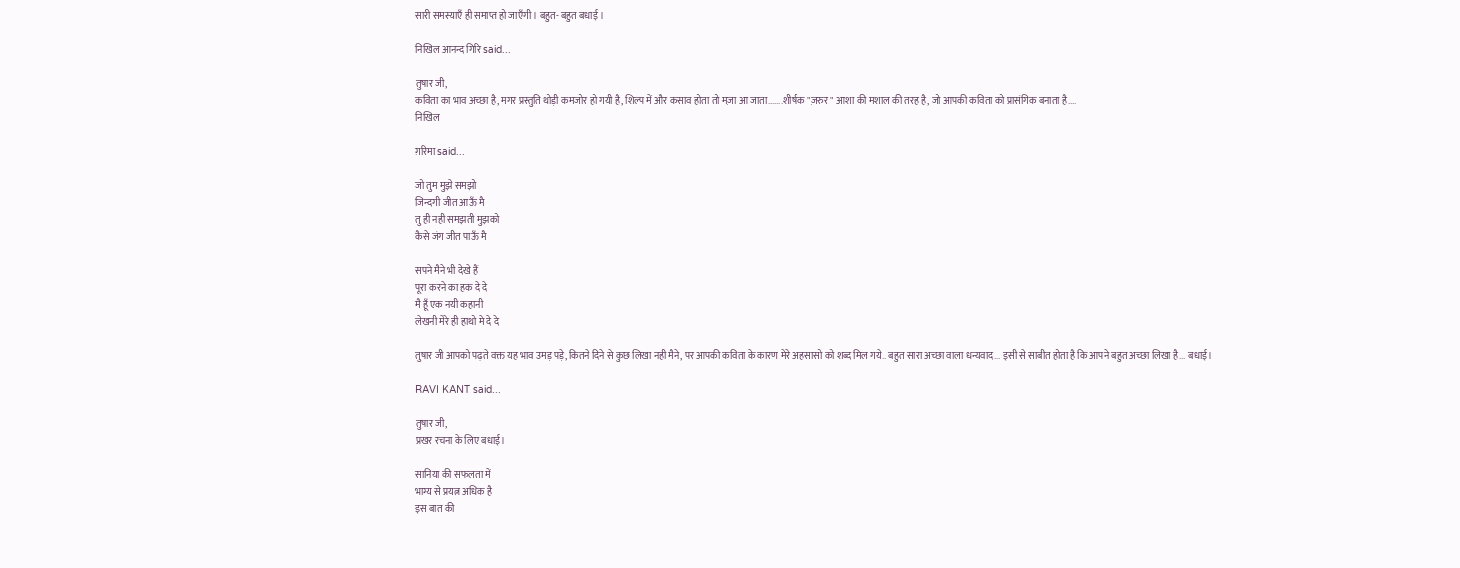सारी समस्याएँ ही समाप्त हो जाएँगी । बहुत- बहुत बधाई ।

निखिल आनन्द गिरि said...

तुषार जी,
कविता का भाव अच्छा है, मगर प्रस्तुति थोड़ी कमजोर हो गयी है, शिल्प में और कसाव होता तो मज़ा आ जाता.......शीर्षक "ज़रुर" आशा की मशाल की तरह है, जो आपकी कविता को प्रासंगिक बनाता है....
निखिल

ग़रिमा said...

जो तुम मुझे समझो
जिन्दगी जीत आऊँ मै
तु ही नही समझती मुझको
कैसे जंग जीत पाऊँ मै

सपने मैने भी देखे हैं
पूरा करने का हक दे दे
मै हूँ एक नयी कहानी
लेखनी मेरे ही हाथो मे दे दे

तुषार जी आपको पढ़ते वक्त यह भाव उमड़ पड़े, कितने दिने से कुछ लिखा नही मैने, पर आपकी कविता के कारण मेरे अहसासो को शब्द मिल गये.. बहुत सारा अच्छा वाला धन्यवाद... इसी से साबीत होता है कि आपने बहुत अच्छा लिखा है... बधाई।

RAVI KANT said...

तुषार जी,
प्रखर रचना के लिए बधाई।

सानिया की सफलता में
भाग्य से प्रयत्न अधिक है
इस बात की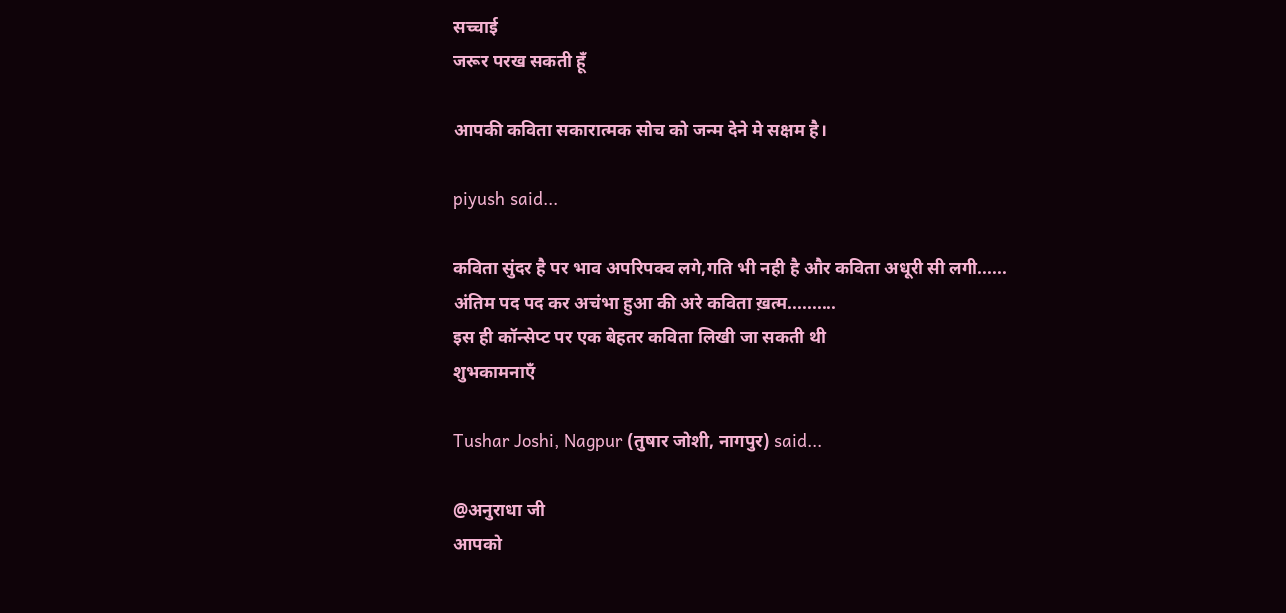सच्चाई
जरूर परख सकती हूँ

आपकी कविता सकारात्मक सोच को जन्म देने मे सक्षम है।

piyush said...

कविता सुंदर है पर भाव अपरिपक्व लगे,गति भी नही है और कविता अधूरी सी लगी......
अंतिम पद पद कर अचंभा हुआ की अरे कविता ख़त्म..........
इस ही कॉन्सेप्ट पर एक बेहतर कविता लिखी जा सकती थी
शुभकामनाएँ

Tushar Joshi, Nagpur (तुषार जोशी, नागपुर) said...

@अनुराधा जी
आपको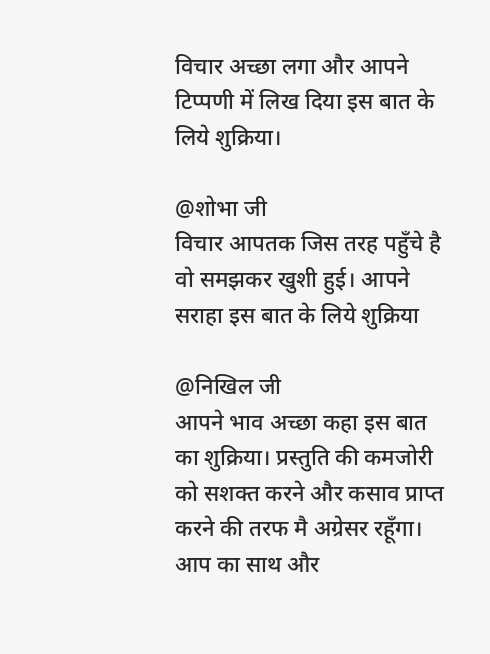विचार अच्छा लगा और आपने टिप्पणी में लिख दिया इस बात के लिये शुक्रिया।

@शोभा जी
विचार आपतक जिस तरह पहुँचे है वो समझकर खुशी हुई। आपने सराहा इस बात के लिये शुक्रिया

@निखिल जी
आपने भाव अच्छा कहा इस बात का शुक्रिया। प्रस्तुति की कमजोरी को सशक्त करने और कसाव प्राप्त करने की तरफ मै अग्रेसर रहूँगा। आप का साथ और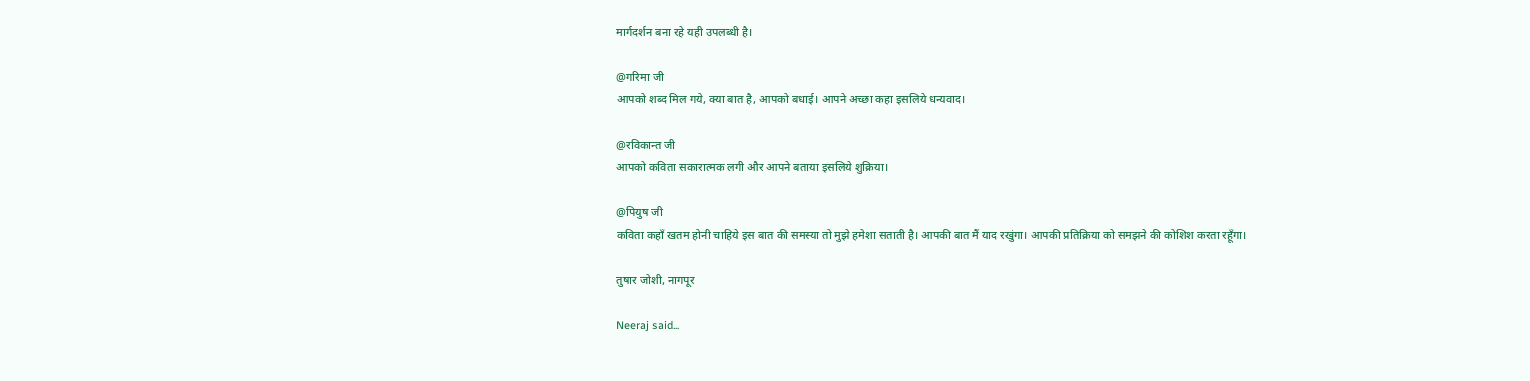मार्गदर्शन बना रहे यही उपलब्धी है।

@गरिमा जी
आपको शब्द मिल गये, क्या बात है, आपको बधाई। आपने अच्छा कहा इसलिये धन्यवाद।

@रविकान्त जी
आपको कविता सकारात्मक लगी और आपने बताया इसलिये शुक्रिया।

@पियुष जी
कविता कहाँ खतम होनी चाहिये इस बात की समस्या तो मुझे हमेशा सताती है। आपकी बात मैं याद रखुंगा। आपकी प्रतिक्रिया को समझने की कोशिश करता रहूँगा।

तुषार जोशी, नागपूर

Neeraj said...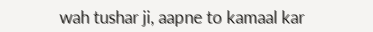wah tushar ji, aapne to kamaal kar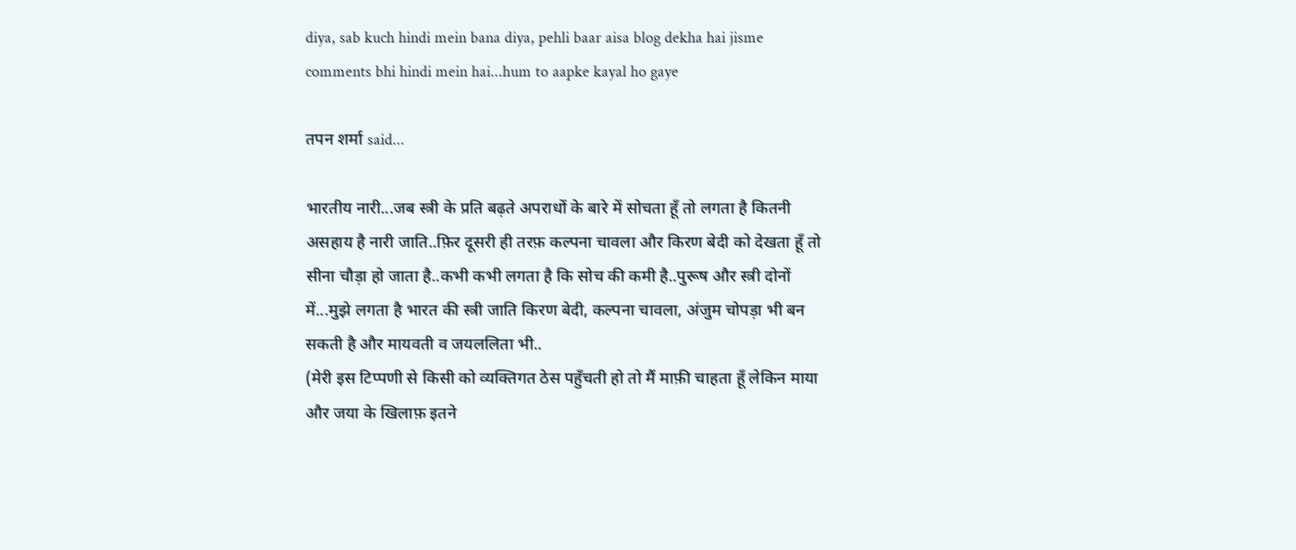diya, sab kuch hindi mein bana diya, pehli baar aisa blog dekha hai jisme comments bhi hindi mein hai...hum to aapke kayal ho gaye

तपन शर्मा said...

भारतीय नारी...जब स्त्री के प्रति बढ़ते अपराधों के बारे में सोचता हूँ तो लगता है कितनी असहाय है नारी जाति..फ़िर दूसरी ही तरफ़ कल्पना चावला और किरण बेदी को देखता हूँ तो सीना चौड़ा हो जाता है..कभी कभी लगता है कि सोच की कमी है..पुरूष और स्त्री दोनों में...मुझे लगता है भारत की स्त्री जाति किरण बेदी, कल्पना चावला, अंजुम चोपड़ा भी बन सकती है और मायवती व जयललिता भी..
(मेरी इस टिप्पणी से किसी को व्यक्तिगत ठेस पहुँचती हो तो मैं माफ़ी चाहता हूँ लेकिन माया और जया के खिलाफ़ इतने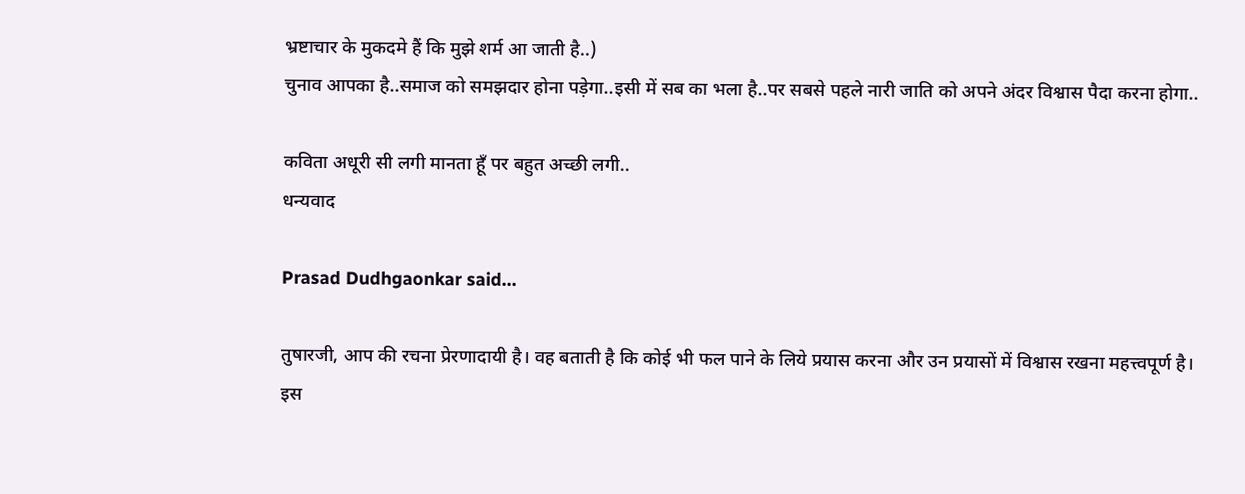भ्रष्टाचार के मुकदमे हैं कि मुझे शर्म आ जाती है..)
चुनाव आपका है..समाज को समझदार होना पड़ेगा..इसी में सब का भला है..पर सबसे पहले नारी जाति को अपने अंदर विश्वास पैदा करना होगा..

कविता अधूरी सी लगी मानता हूँ पर बहुत अच्छी लगी..
धन्यवाद

Prasad Dudhgaonkar said...

तुषारजी, आप की रचना प्रेरणादायी है। वह बताती है कि कोई भी फल पाने के लिये प्रयास करना और उन प्रयासों में विश्वास रखना महत्त्वपूर्ण है। इस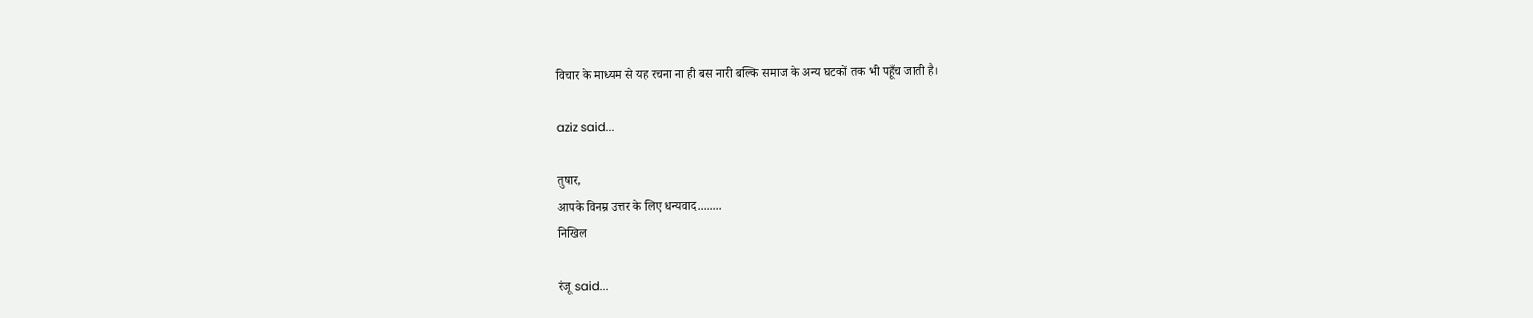विचार के माध्यम से यह रचना ना ही बस नारी बल्कि समाज के अन्य घटकों तक भी पहूँच जाती है।

aziz said...

तुषार,
आपके विनम्र उत्तर के लिए धन्यवाद........
निखिल

रंजू said...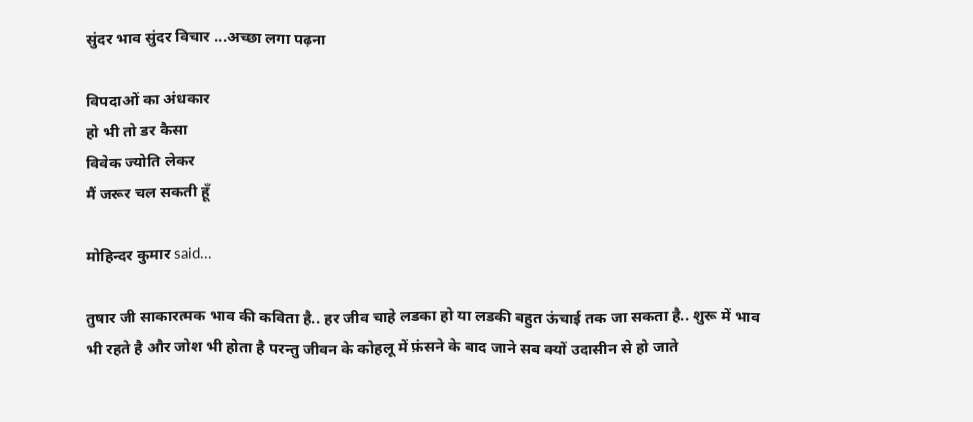सुंदर भाव सुंदर विचार ...अच्छा लगा पढ़ना

विपदाओं का अंधकार
हो भी तो डर कैसा
विवेक ज्योति लेकर
मैं जरूर चल सकती हूँ

मोहिन्दर कुमार said...

तुषार जी साकारत्मक भाव की कविता है.. हर जीव चाहे लडका हो या लडकी बहुत ऊंचाई तक जा सकता है.. शुरू में भाव भी रहते है और जोश भी होता है परन्तु जीवन के कोहलू में फ़ंसने के बाद जाने सब क्यों उदासीन से हो जाते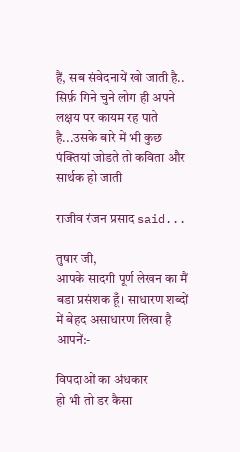हैं, सब संवेदनायें खो जाती है.. सिर्फ़ गिने चुने लोग ही अपने लक्षय पर कायम रह पाते है...उसके बारे में भी कुछ पंक्तियां जोडते तो कविता और सार्थक हो जाती

राजीव रंजन प्रसाद said...

तुषार जी,
आपके सादगी पूर्ण लेखन का मैं बडा प्रसंशक हूँ। साधारण शब्दों में बेहद असाधारण लिखा है आपनें:-

विपदाओं का अंधकार
हो भी तो डर कैसा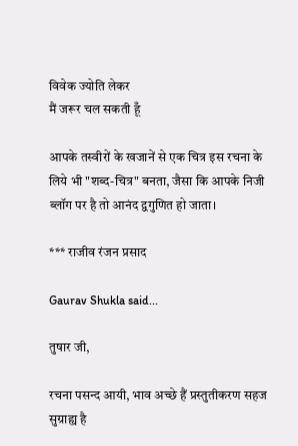विवेक ज्योति लेकर
मैं जरूर चल सकती हूँ

आपके तस्वीरों के खजानें से एक चित्र इस रचना के लिये भी "शब्द-चित्र" बनता, जैसा कि आपके निजी ब्लॉग पर है तो आनंद द्वगुणित हो जाता।

*** राजीव रंजन प्रसाद

Gaurav Shukla said...

तुषार जी,

रचना पसन्द आयी, भाव अच्छे हैं प्रस्तुतीकरण सहज सुग्राह्य है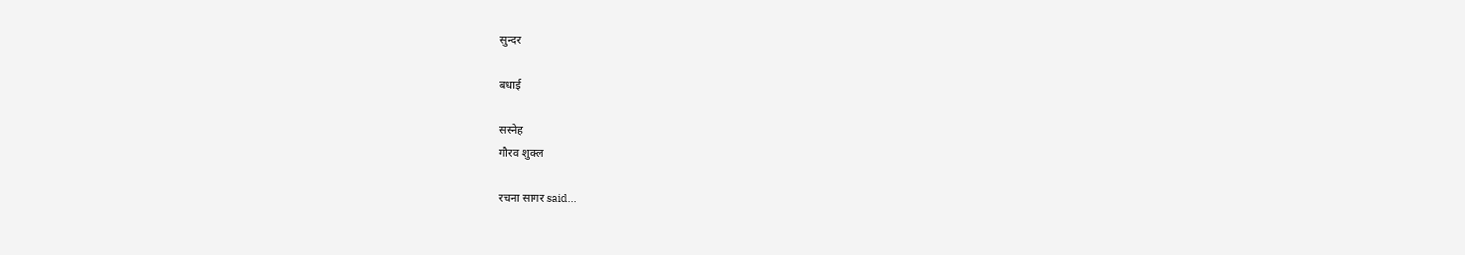सुन्दर

बधाई

सस्नेह
गौरव शुक्ल

रचना सागर said...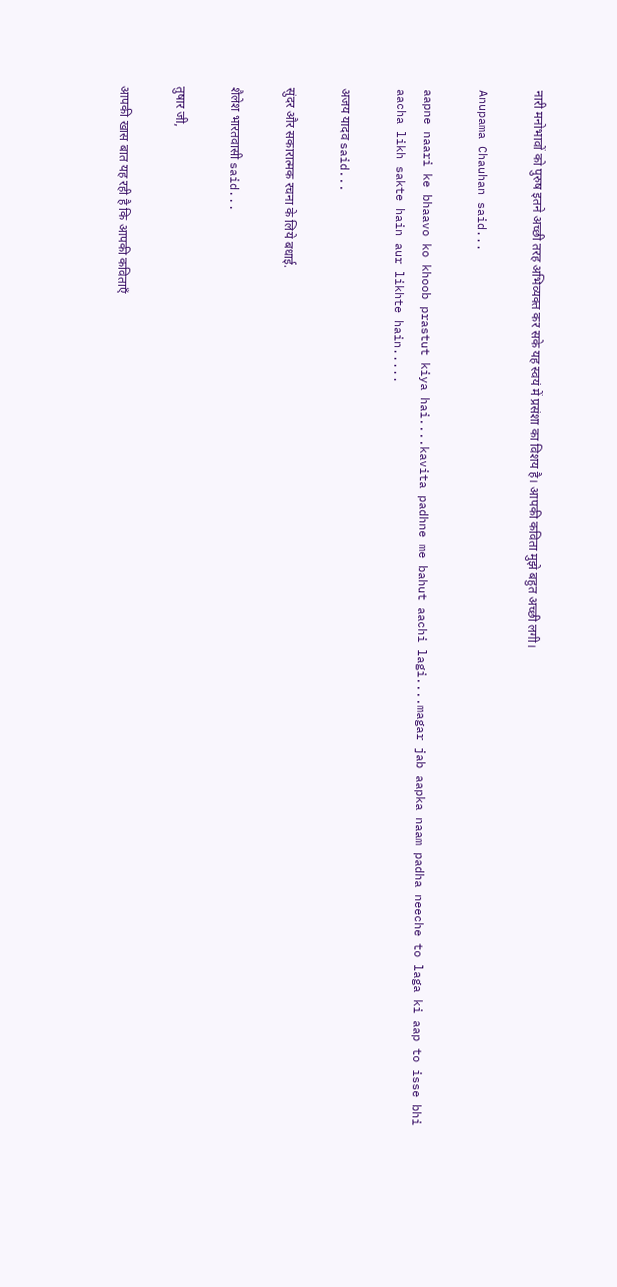नारी मनोभावों को पुरुष इतने अच्छी तरह अभिव्यक्त कर सके यह स्वयं में प्रसंशा का विशय है। आपकी कविता मुझे बहुत अच्छी लगी।

Anupama Chauhan said...

aapne naari ke bhaavo ko khoob prastut kiya hai....kavita padhne me bahut aachi lagi....magar jab aapka naam padha neeche to laga ki aap to isse bhi aacha likh sakte hain aur likhte hain.....

अजय यादव said...

सुंदर और सकारात्मक रचना के लिये बधाई.

शैलेश भारतवासी said...

तुषार जी,

आपकी खास बात यह रही है कि आपकी कविताएँ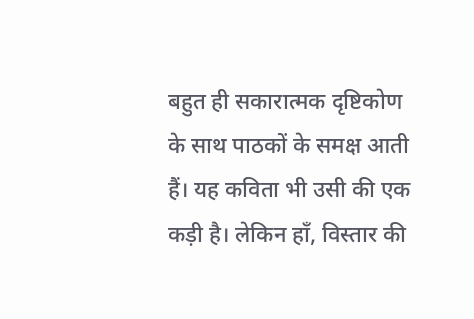बहुत ही सकारात्मक दृष्टिकोण के साथ पाठकों के समक्ष आती हैं। यह कविता भी उसी की एक कड़ी है। लेकिन हाँ, विस्तार की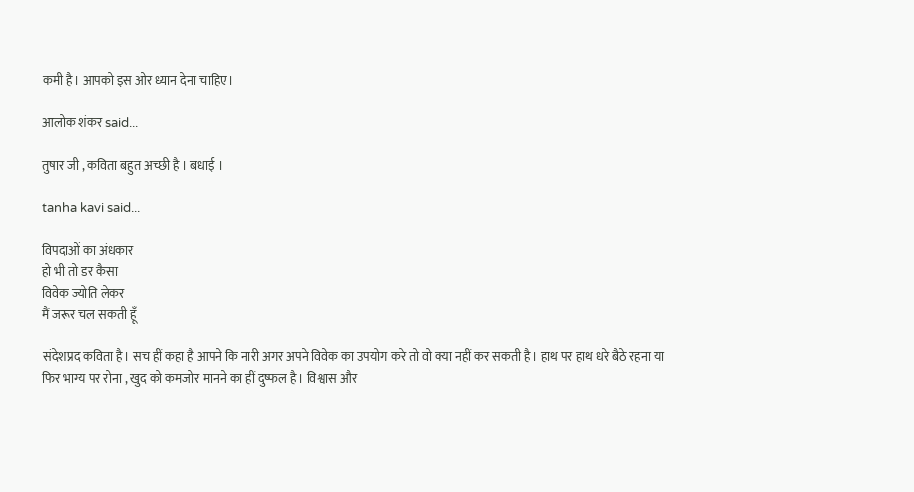कमी है। आपको इस ओर ध्यान देना चाहिए।

आलोक शंकर said...

तुषार जी , कविता बहुत अच्छी है । बधाई ।

tanha kavi said...

विपदाओं का अंधकार
हो भी तो डर कैसा
विवेक ज्योति लेकर
मैं जरूर चल सकती हूँ

संदेशप्रद कविता है। सच हीं कहा है आपने कि नारी अगर अपने विवेक का उपयोग करे तो वो क्या नहीं कर सकती है। हाथ पर हाथ धरे बैठे रहना या फिर भाग्य पर रोना , खुद को कमजोर मानने का हीं दुष्फल है। विश्वास और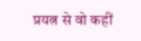प्रयत्न से वो कहीं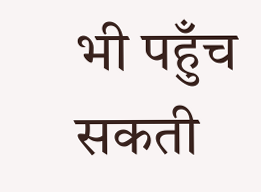भी पहुँच सकती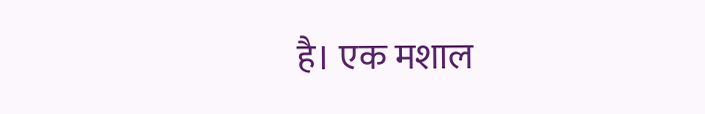है। एक मशाल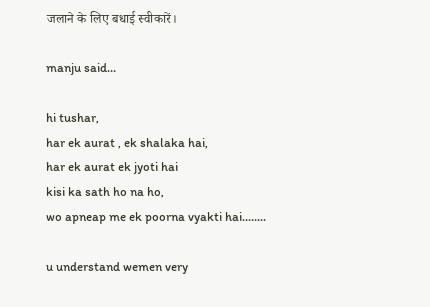जलाने के लिए बधाई स्वीकारें।

manju said...

hi tushar,
har ek aurat , ek shalaka hai,
har ek aurat ek jyoti hai
kisi ka sath ho na ho,
wo apneap me ek poorna vyakti hai........

u understand wemen very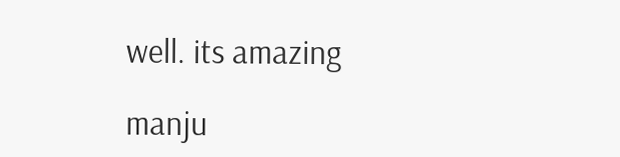well. its amazing

manju